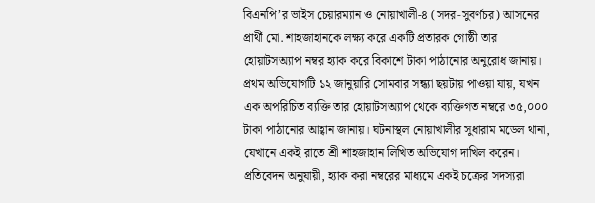বিএনপি’র ভাইস চেয়ারম্যান ও নোয়াখালী-৪ (সদর‑সুবর্ণচর) আসনের প্রার্থী মো. শাহজাহানকে লক্ষ্য করে একটি প্রতারক গোষ্ঠী তার হোয়াটসঅ্যাপ নম্বর হ্যাক করে বিকাশে টাকা পাঠানোর অনুরোধ জানায়। প্রথম অভিযোগটি ১২ জানুয়ারি সোমবার সন্ধ্যা ছয়টায় পাওয়া যায়, যখন এক অপরিচিত ব্যক্তি তার হোয়াটসঅ্যাপ থেকে ব্যক্তিগত নম্বরে ৩৫,০০০ টাকা পাঠানোর আহ্বান জানায়। ঘটনাস্থল নোয়াখালীর সুধারাম মডেল থানা, যেখানে একই রাতে শ্রী শাহজাহান লিখিত অভিযোগ দাখিল করেন।
প্রতিবেদন অনুযায়ী, হ্যাক করা নম্বরের মাধ্যমে একই চক্রের সদস্যরা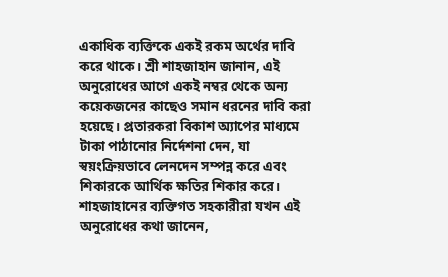একাধিক ব্যক্তিকে একই রকম অর্থের দাবি করে থাকে। শ্রী শাহজাহান জানান, এই অনুরোধের আগে একই নম্বর থেকে অন্য কয়েকজনের কাছেও সমান ধরনের দাবি করা হয়েছে। প্রতারকরা বিকাশ অ্যাপের মাধ্যমে টাকা পাঠানোর নির্দেশনা দেন, যা স্বয়ংক্রিয়ভাবে লেনদেন সম্পন্ন করে এবং শিকারকে আর্থিক ক্ষতির শিকার করে।
শাহজাহানের ব্যক্তিগত সহকারীরা যখন এই অনুরোধের কথা জানেন,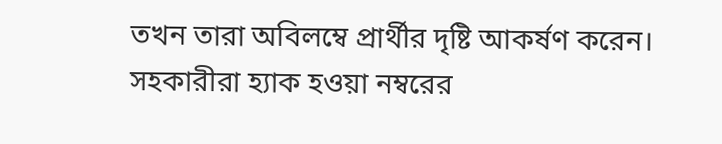তখন তারা অবিলম্বে প্রার্থীর দৃষ্টি আকর্ষণ করেন। সহকারীরা হ্যাক হওয়া নম্বরের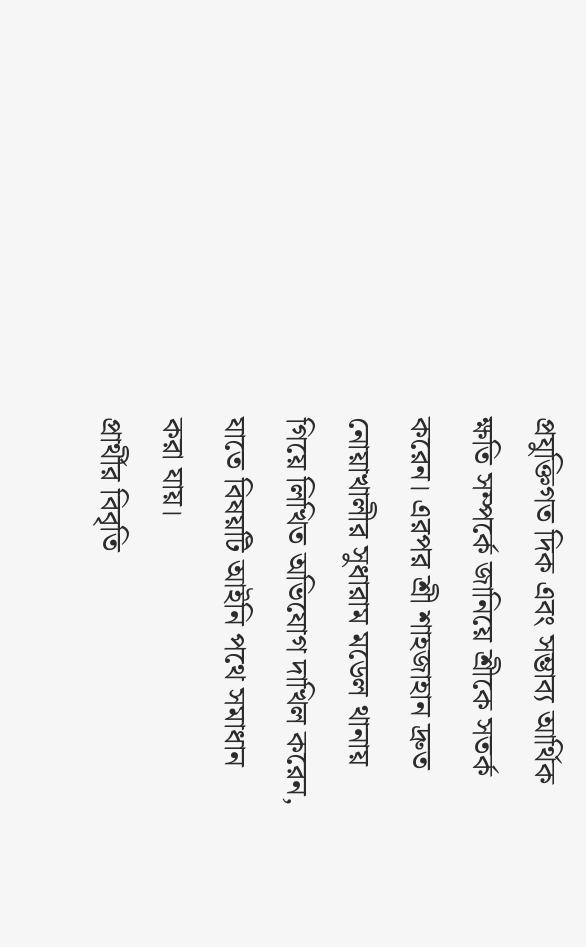প্রযুক্তিগত দিক এবং সম্ভাব্য আর্থিক ক্ষতি সম্পর্কে জানিয়ে শ্রীকে সতর্ক করেন। এরপর শ্রী শাহজাহান দ্রুত নোয়াখালীর সুধারাম মডেল থানায় গিয়ে লিখিত অভিযোগ দাখিল করেন, যাতে বিষয়টি আইনি পথে সমাধান করা যায়।
প্রার্থীর বিবৃতি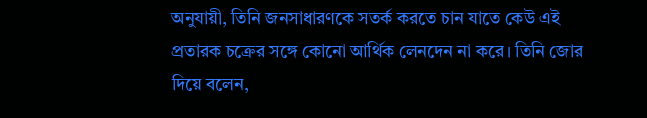অনুযায়ী, তিনি জনসাধারণকে সতর্ক করতে চান যাতে কেউ এই প্রতারক চক্রের সঙ্গে কোনো আর্থিক লেনদেন না করে। তিনি জোর দিয়ে বলেন,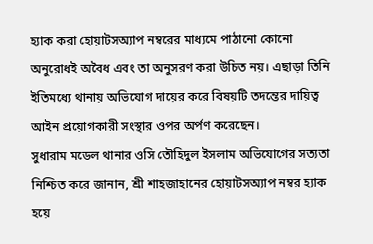হ্যাক করা হোয়াটসঅ্যাপ নম্বরের মাধ্যমে পাঠানো কোনো অনুরোধই অবৈধ এবং তা অনুসরণ করা উচিত নয়। এছাড়া তিনি ইতিমধ্যে থানায় অভিযোগ দায়ের করে বিষয়টি তদন্তের দায়িত্ব আইন প্রয়োগকারী সংস্থার ওপর অর্পণ করেছেন।
সুধারাম মডেল থানার ওসি তৌহিদুল ইসলাম অভিযোগের সত্যতা নিশ্চিত করে জানান, শ্রী শাহজাহানের হোয়াটসঅ্যাপ নম্বর হ্যাক হয়ে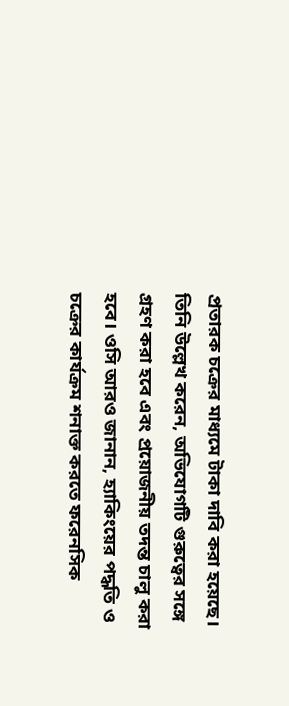প্রতারক চক্রের মাধ্যমে টাকা দাবি করা হয়েছে। তিনি উল্লেখ করেন, অভিযোগটি গুরুত্বের সঙ্গে গ্রহণ করা হবে এবং প্রয়োজনীয় তদন্ত চালু করা হবে। ওসি আরও জানান, হ্যাকিংয়ের পদ্ধতি ও চক্রের কার্যক্রম শনাক্ত করতে ফরেনসিক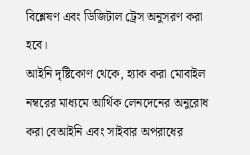বিশ্লেষণ এবং ডিজিটাল ট্রেস অনুসরণ করা হবে।
আইনি দৃষ্টিকোণ থেকে, হ্যাক করা মোবাইল নম্বরের মাধ্যমে আর্থিক লেনদেনের অনুরোধ করা বেআইনি এবং সাইবার অপরাধের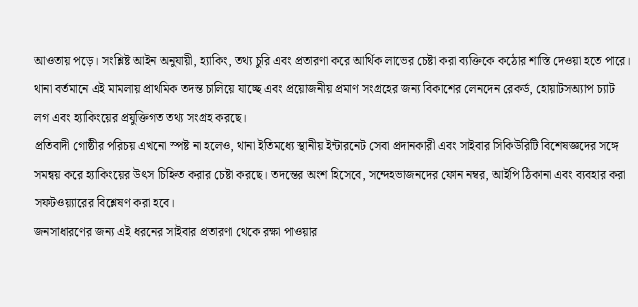আওতায় পড়ে। সংশ্লিষ্ট আইন অনুযায়ী, হ্যাকিং, তথ্য চুরি এবং প্রতারণা করে আর্থিক লাভের চেষ্টা করা ব্যক্তিকে কঠোর শাস্তি দেওয়া হতে পারে। থানা বর্তমানে এই মামলায় প্রাথমিক তদন্ত চালিয়ে যাচ্ছে এবং প্রয়োজনীয় প্রমাণ সংগ্রহের জন্য বিকাশের লেনদেন রেকর্ড, হোয়াটসঅ্যাপ চ্যাট লগ এবং হ্যাকিংয়ের প্রযুক্তিগত তথ্য সংগ্রহ করছে।
প্রতিবাদী গোষ্ঠীর পরিচয় এখনো স্পষ্ট না হলেও, থানা ইতিমধ্যে স্থানীয় ইন্টারনেট সেবা প্রদানকারী এবং সাইবার সিকিউরিটি বিশেষজ্ঞদের সঙ্গে সমন্বয় করে হ্যাকিংয়ের উৎস চিহ্নিত করার চেষ্টা করছে। তদন্তের অংশ হিসেবে, সন্দেহভাজনদের ফোন নম্বর, আইপি ঠিকানা এবং ব্যবহার করা সফটওয়্যারের বিশ্লেষণ করা হবে।
জনসাধারণের জন্য এই ধরনের সাইবার প্রতারণা থেকে রক্ষা পাওয়ার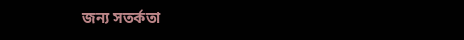জন্য সতর্কতা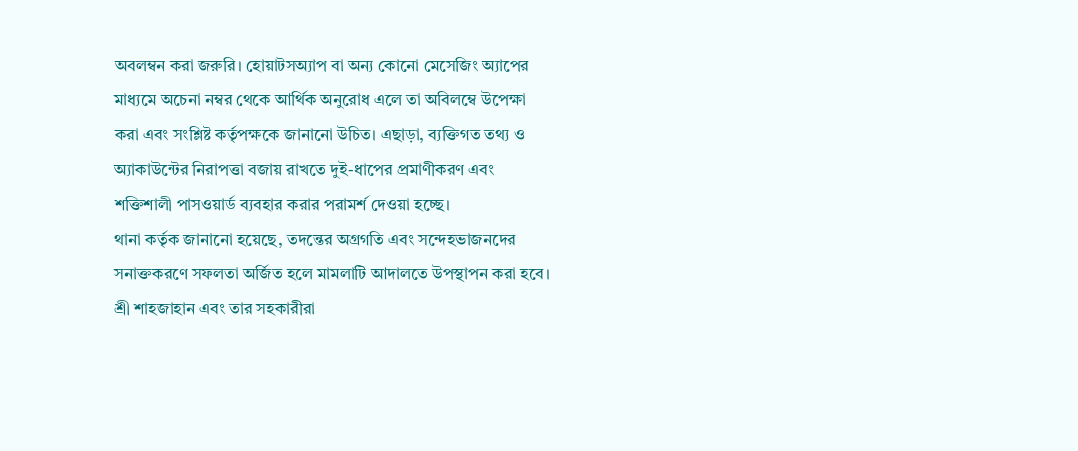অবলম্বন করা জরুরি। হোয়াটসঅ্যাপ বা অন্য কোনো মেসেজিং অ্যাপের মাধ্যমে অচেনা নম্বর থেকে আর্থিক অনুরোধ এলে তা অবিলম্বে উপেক্ষা করা এবং সংশ্লিষ্ট কর্তৃপক্ষকে জানানো উচিত। এছাড়া, ব্যক্তিগত তথ্য ও অ্যাকাউন্টের নিরাপত্তা বজায় রাখতে দুই-ধাপের প্রমাণীকরণ এবং শক্তিশালী পাসওয়ার্ড ব্যবহার করার পরামর্শ দেওয়া হচ্ছে।
থানা কর্তৃক জানানো হয়েছে, তদন্তের অগ্রগতি এবং সন্দেহভাজনদের সনাক্তকরণে সফলতা অর্জিত হলে মামলাটি আদালতে উপস্থাপন করা হবে। শ্রী শাহজাহান এবং তার সহকারীরা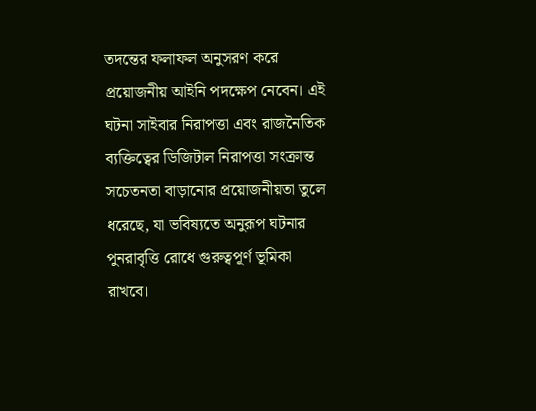তদন্তের ফলাফল অনুসরণ করে প্রয়োজনীয় আইনি পদক্ষেপ নেবেন। এই ঘটনা সাইবার নিরাপত্তা এবং রাজনৈতিক ব্যক্তিত্বের ডিজিটাল নিরাপত্তা সংক্রান্ত সচেতনতা বাড়ানোর প্রয়োজনীয়তা তুলে ধরেছে, যা ভবিষ্যতে অনুরূপ ঘটনার পুনরাবৃত্তি রোধে গুরুত্বপূর্ণ ভূমিকা রাখবে।